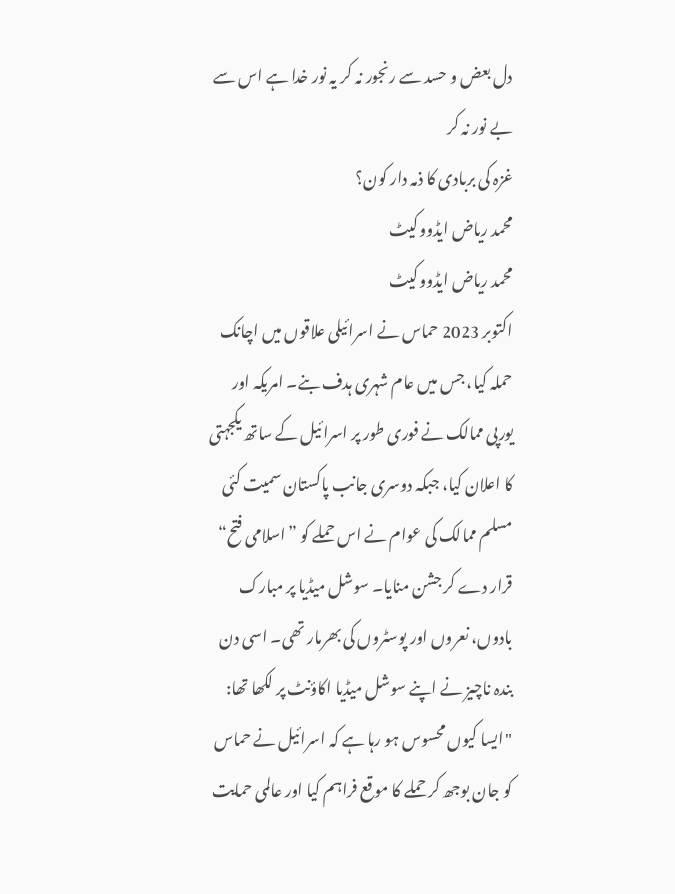دل بعض و حسد سے رنجور نہ کر یہ نور خدا ہے اس سے بے نور نہ کر
غزہ کی بربادی کا ذمہ دار کون؟
محمد ریاض ایڈووکیٹ
محمد ریاض ایڈووکیٹ
اکتوبر 2023 حماس نے اسرائیلی علاقوں میں اچانک حملہ کیا، جس میں عام شہری ہدف بنے۔ امریکہ اور یورپی ممالک نے فوری طور پر اسرائیل کے ساتھ یکجہتی کا اعلان کیا، جبکہ دوسری جانب پاکستان سمیت کئی مسلم ممالک کی عوام نے اس حملے کو ”اسلامی فتح“ قرار دے کر جشن منایا۔ سوشل میڈیا پر مبارک بادوں، نعروں اور پوسٹروں کی بھرمار تھی۔ اسی دن بندہ ناچیز نے اپنے سوشل میڈیا اکاؤنٹ پر لکھا تھا: "ایسا کیوں محسوس ہو رہا ہے کہ اسرائیل نے حماس کو جان بوجھ کر حملے کا موقع فراہم کیا اور عالمی حمایت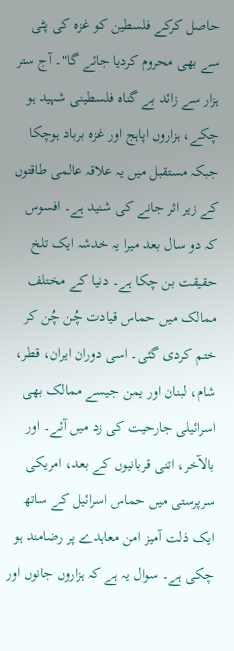حاصل کرکے فلسطین کو غزہ کی پٹی سے بھی محروم کردیا جائے گا"۔ آج ستر ہزار سے زائد بے گناہ فلسطینی شہید ہو چکے، ہزاروں اپاہج اور غزہ برباد ہوچکا جبکہ مستقبل میں یہ علاقہ عالمی طاقتوں کے زیر اثر جانے کی شنید ہے۔ افسوس کہ دو سال بعد میرا یہ خدشہ ایک تلخ حقیقت بن چکا ہے۔ دنیا کے مختلف ممالک میں حماس قیادت چُن چُن کر ختم کردی گئی۔ اسی دوران ایران، قطر، شام، لبنان اور یمن جیسے ممالک بھی اسرائیلی جارحیت کی زد میں آئے۔ اور بالآخر، اتنی قربانیوں کے بعد، امریکی سرپرستی میں حماس اسرائیل کے ساتھ ایک ذلت آمیز امن معاہدے پر رضامند ہو چکی ہے۔ سوال یہ ہے کہ ہزاروں جانوں اور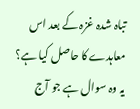تباہ شدہ غزہ کے بعد اس معاہدے کا حاصل کیا ہے؟
یہ وہ سوال ہے جو آج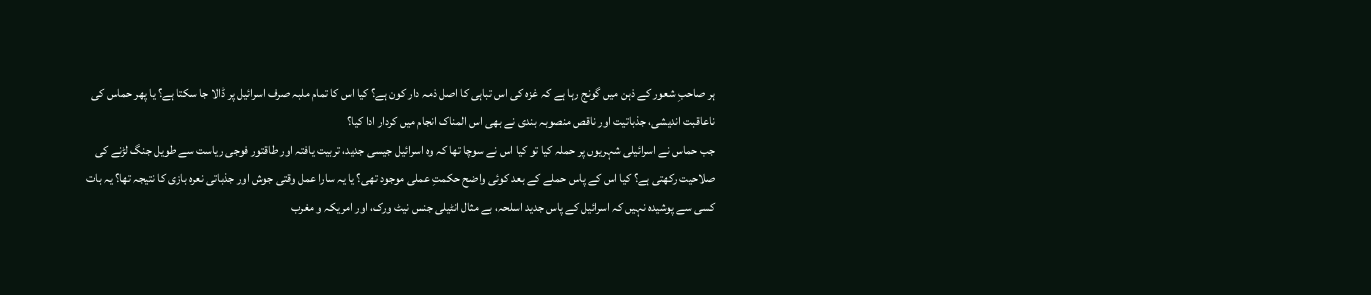ہر صاحبِ شعور کے ذہن میں گونج رہا ہے کہ غزہ کی اس تباہی کا اصل ذمہ دار کون ہے؟ کیا اس کا تمام ملبہ صرف اسرائیل پر ڈالا جا سکتا ہے؟ یا پھر حماس کی ناعاقبت اندیشی، جذباتیت اور ناقص منصوبہ بندی نے بھی اس المناک انجام میں کردار ادا کیا؟
جب حماس نے اسرائیلی شہریوں پر حملہ کیا تو کیا اس نے سوچا تھا کہ وہ اسرائیل جیسی جدید، تربیت یافتہ اور طاقتور فوجی ریاست سے طویل جنگ لڑنے کی صلاحیت رکھتی ہے؟ کیا اس کے پاس حملے کے بعد کوئی واضح حکمتِ عملی موجود تھی؟ یا یہ سارا عمل وقتی جوش اور جذباتی نعرہ بازی کا نتیجہ تھا؟ یہ بات کسی سے پوشیدہ نہیں کہ اسرائیل کے پاس جدید اسلحہ، بے مثال انٹیلی جنس نیٹ ورک، اور امریکہ و مغرب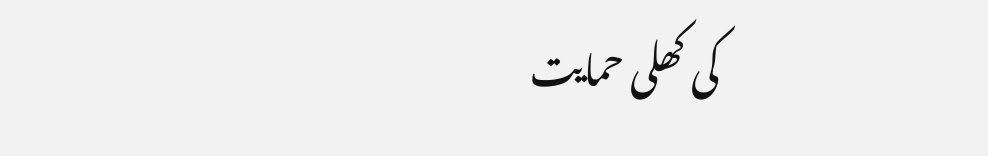کی کھلی حمایت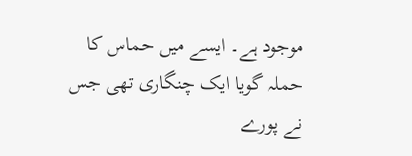موجود ہے۔ ایسے میں حماس کا حملہ گویا ایک چنگاری تھی جس نے پورے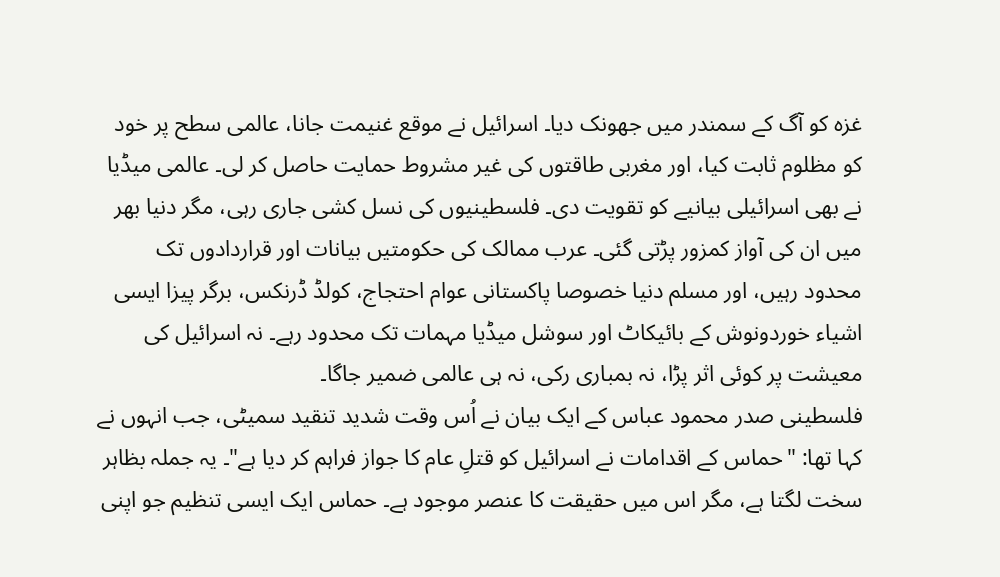غزہ کو آگ کے سمندر میں جھونک دیا۔ اسرائیل نے موقع غنیمت جانا، عالمی سطح پر خود کو مظلوم ثابت کیا، اور مغربی طاقتوں کی غیر مشروط حمایت حاصل کر لی۔ عالمی میڈیا نے بھی اسرائیلی بیانیے کو تقویت دی۔ فلسطینیوں کی نسل کشی جاری رہی، مگر دنیا بھر میں ان کی آواز کمزور پڑتی گئی۔ عرب ممالک کی حکومتیں بیانات اور قراردادوں تک محدود رہیں، اور مسلم دنیا خصوصا پاکستانی عوام احتجاج، کولڈ ڈرنکس، برگر پیزا ایسی اشیاء خوردونوش کے بائیکاٹ اور سوشل میڈیا مہمات تک محدود رہے۔ نہ اسرائیل کی معیشت پر کوئی اثر پڑا، نہ بمباری رکی، نہ ہی عالمی ضمیر جاگا۔
فلسطینی صدر محمود عباس کے ایک بیان نے اُس وقت شدید تنقید سمیٹی، جب انہوں نے کہا تھا: "حماس کے اقدامات نے اسرائیل کو قتلِ عام کا جواز فراہم کر دیا ہے"۔ یہ جملہ بظاہر سخت لگتا ہے، مگر اس میں حقیقت کا عنصر موجود ہے۔ حماس ایک ایسی تنظیم جو اپنی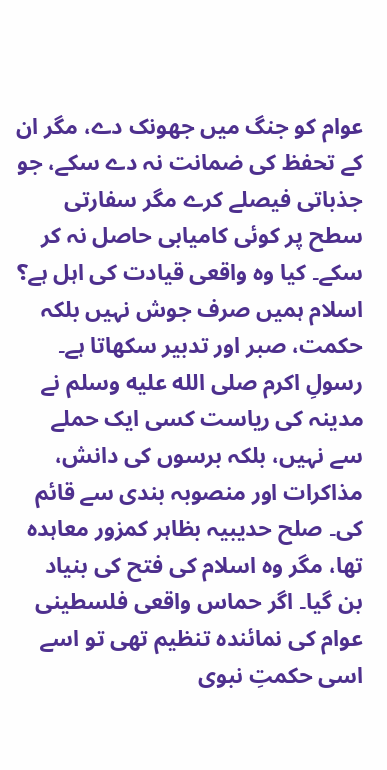عوام کو جنگ میں جھونک دے، مگر ان کے تحفظ کی ضمانت نہ دے سکے، جو جذباتی فیصلے کرے مگر سفارتی سطح پر کوئی کامیابی حاصل نہ کر سکے۔ کیا وہ واقعی قیادت کی اہل ہے؟
اسلام ہمیں صرف جوش نہیں بلکہ حکمت، صبر اور تدبیر سکھاتا ہے۔ رسولِ اکرم صلى الله عليه وسلم نے مدینہ کی ریاست کسی ایک حملے سے نہیں، بلکہ برسوں کی دانش، مذاکرات اور منصوبہ بندی سے قائم کی۔ صلح حدیبیہ بظاہر کمزور معاہدہ تھا، مگر وہ اسلام کی فتح کی بنیاد بن گیا۔ اگر حماس واقعی فلسطینی عوام کی نمائندہ تنظیم تھی تو اسے اسی حکمتِ نبوی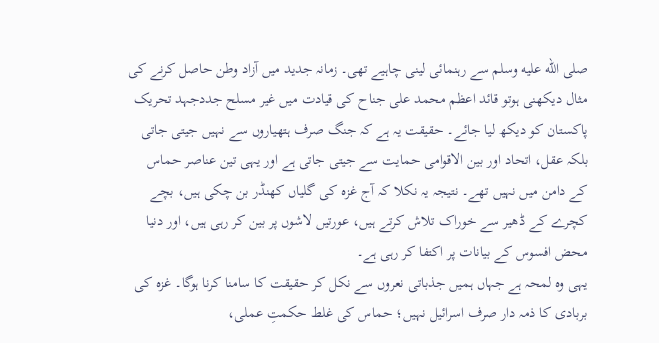صلى الله عليه وسلم سے رہنمائی لینی چاہیے تھی۔ زمانہ جدید میں آزاد وطن حاصل کرنے کی مثال دیکھنی ہوتو قائد اعظم محمد علی جناح کی قیادت میں غیر مسلح جددجہد تحریک پاکستان کو دیکھ لیا جائے۔ حقیقت یہ ہے کہ جنگ صرف ہتھیاروں سے نہیں جیتی جاتی بلکہ عقل، اتحاد اور بین الاقوامی حمایت سے جیتی جاتی ہے اور یہی تین عناصر حماس کے دامن میں نہیں تھے۔ نتیجہ یہ نکلا کہ آج غزہ کی گلیاں کھنڈر بن چکی ہیں، بچے کچرے کے ڈھیر سے خوراک تلاش کرتے ہیں، عورتیں لاشوں پر بین کر رہی ہیں، اور دنیا محض افسوس کے بیانات پر اکتفا کر رہی ہے۔
یہی وہ لمحہ ہے جہاں ہمیں جذباتی نعروں سے نکل کر حقیقت کا سامنا کرنا ہوگا۔ غزہ کی بربادی کا ذمہ دار صرف اسرائیل نہیں؛ حماس کی غلط حکمتِ عملی،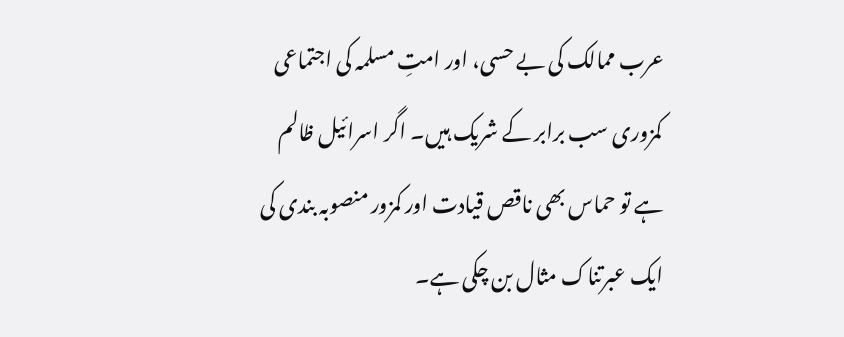عرب ممالک کی بے حسی، اور امتِ مسلمہ کی اجتماعی کمزوری سب برابر کے شریک ہیں۔ اگر اسرائیل ظالم ہے تو حماس بھی ناقص قیادت اور کمزور منصوبہ بندی کی ایک عبرتناک مثال بن چکی ہے۔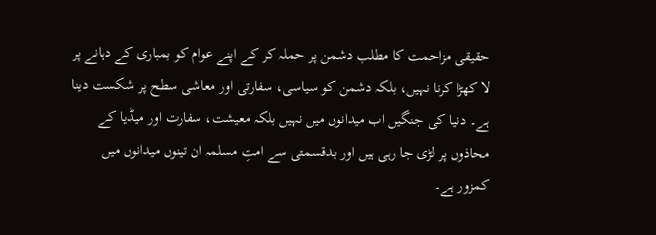حقیقی مزاحمت کا مطلب دشمن پر حملہ کر کے اپنے عوام کو بمباری کے دہانے پر لا کھڑا کرنا نہیں، بلکہ دشمن کو سیاسی، سفارتی اور معاشی سطح پر شکست دینا ہے۔ دنیا کی جنگیں اب میدانوں میں نہیں بلکہ معیشت، سفارت اور میڈیا کے محاذوں پر لڑی جا رہی ہیں اور بدقسمتی سے امتِ مسلمہ ان تینوں میدانوں میں کمزور ہے۔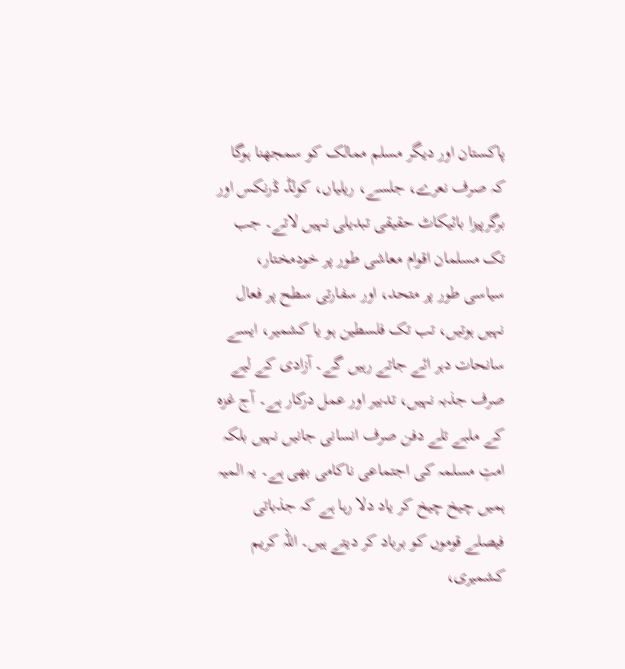پاکستان اور دیگر مسلم ممالک کو سمجھنا ہوگا کہ صرف نعرے، جلسے، ریلیاں، کولڈ ڈرنکس اور برگرپیزا بائیکاٹ حقیقی تبدیلی نہیں لاتے۔ جب تک مسلمان اقوام معاشی طور پر خودمختار، سیاسی طور پر متحد، اور سفارتی سطح پر فعال نہیں ہوتیں، تب تک فلسطین ہو یا کشمیر، ایسے سانحات دہر ائے جاتے رہیں گے۔ آزادی کے لیے صرف جذبہ نہیں، تدبیر اور عمل درکار ہے۔ آج غزہ کے ملبے تلے دفن صرف انسانی جانیں نہیں بلکہ امتِ مسلمہ کی اجتماعی ناکامی بھی ہے۔ یہ المیہ ہمیں چیخ چیخ کر یاد دلا رہا ہے کہ جذباتی فیصلے قوموں کو برباد کر دیتے ہیں۔ اللہ کریم کشمیری،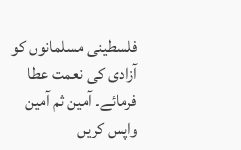فلسطینی مسلمانوں کو آزادی کی نعمت عطا فرمائے۔ آمین ثم آمین
واپس کریں